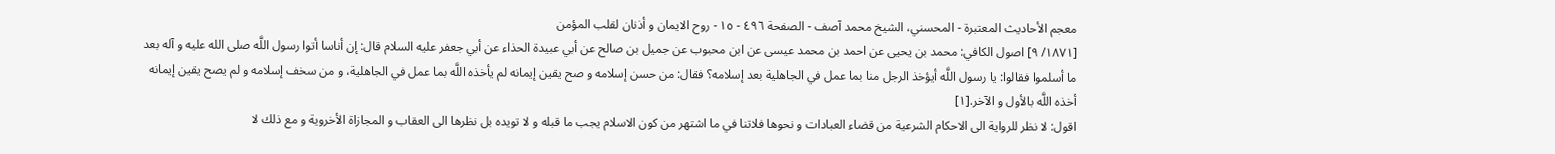معجم الأحاديث المعتبرة - المحسني، الشيخ محمد آصف - الصفحة ٤٩٦ - ١٥ - روح الايمان و أذنان لقلب المؤمن
[١٨٧١/ ٩] اصول الكافي: محمد بن يحيى عن احمد بن محمد عيسى عن ابن محبوب عن جميل بن صالح عن أبي عبيدة الحذاء عن أبي جعفر عليه السلام قال: إن أناسا أتوا رسول اللَّه صلى الله عليه و آله بعد ما أسلموا فقالوا: يا رسول اللَّه أيؤخذ الرجل منا بما عمل في الجاهلية بعد إسلامه؟ فقال: من حسن إسلامه و صح يقين إيمانه لم يأخذه اللَّه بما عمل في الجاهلية، و من سخف إسلامه و لم يصح يقين إيمانه أخذه اللَّه بالأول و الآخر.[١]
اقول: لا نظر للرواية الى الاحكام الشرعية من قضاء العبادات و نحوها فلاتنا في ما اشتهر من كون الاسلام يجب ما قبله و لا تويده بل نظرها الى العقاب و المجازاة الأخروية و مع ذلك لا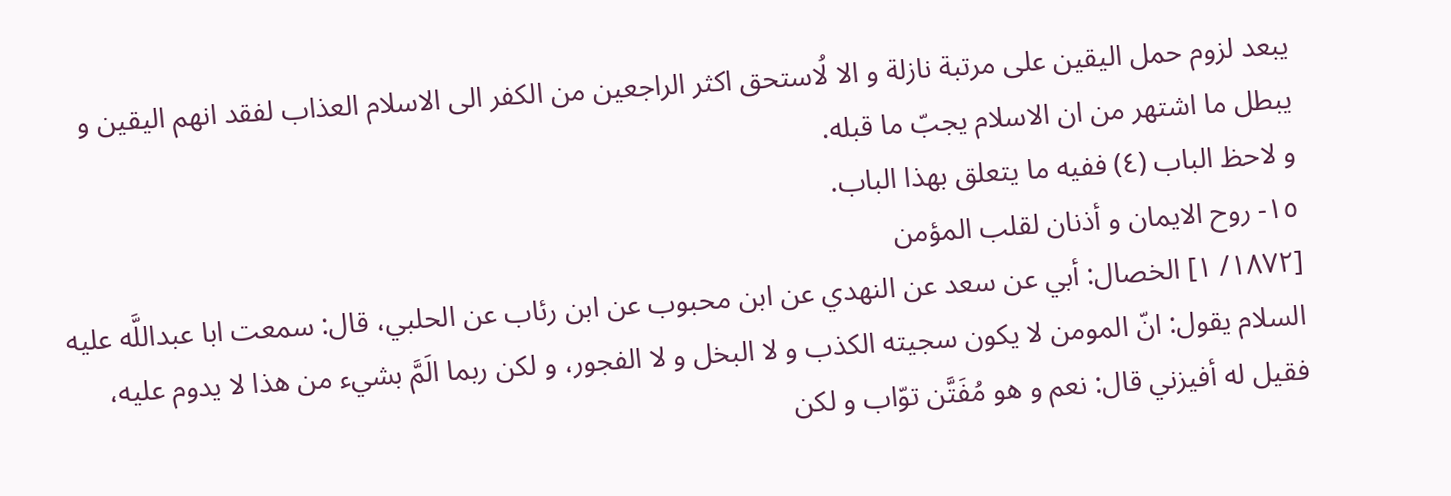يبعد لزوم حمل اليقين على مرتبة نازلة و الا لُاستحق اكثر الراجعين من الكفر الى الاسلام العذاب لفقد انهم اليقين و يبطل ما اشتهر من ان الاسلام يجبّ ما قبله.
و لاحظ الباب (٤) ففيه ما يتعلق بهذا الباب.
١٥- روح الايمان و أذنان لقلب المؤمن
[١٨٧٢/ ١] الخصال: أبي عن سعد عن النهدي عن ابن محبوب عن ابن رئاب عن الحلبي، قال: سمعت ابا عبداللَّه عليه السلام يقول: انّ المومن لا يكون سجيته الكذب و لا البخل و لا الفجور، و لكن ربما الَمَّ بشيء من هذا لا يدوم عليه، فقيل له أفيزني قال: نعم و هو مُفَتَّن توّاب و لكن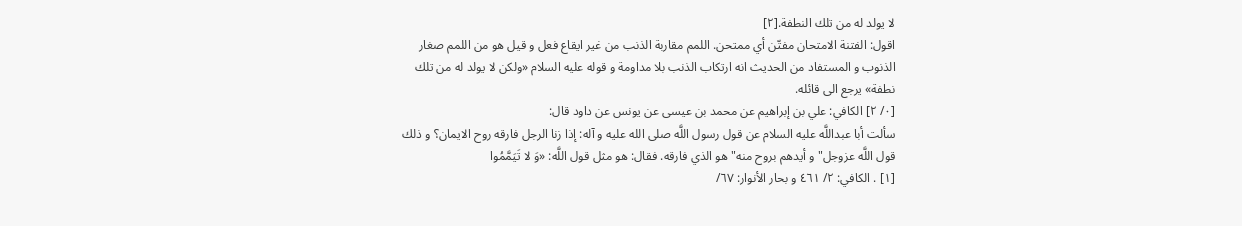لا يولد له من تلك النطفة.[٢]
اقول: الفتنة الامتحان مفتّن أي ممتحن. اللمم مقاربة الذنب من غير ايقاع فعل و قيل هو من اللمم صغار الذنوب و المستفاد من الحديث انه ارتكاب الذنب بلا مداومة و قوله عليه السلام «ولكن لا يولد له من تلك نطفة» يرجع الى قائله.
[٠/ ٢] الكافي: علي بن إبراهيم عن محمد بن عيسى عن يونس عن داود قال:
سألت أبا عبداللَّه عليه السلام عن قول رسول اللَّه صلى الله عليه و آله: إذا زنا الرجل فارقه روح الايمان؟ و ذلك قول اللَّه عزوجل" و أيدهم بروح منه" هو الذي فارقه. فقال: هو مثل قول اللَّه: «وَ لا تَيَمَّمُوا
[١] . الكافي: ٢/ ٤٦١ و بحار الأنوار: ٦٧/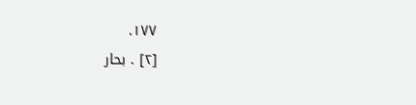١٧٧.
[٢] . بحار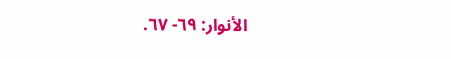الأنوار: ٦٩- ٦٧.